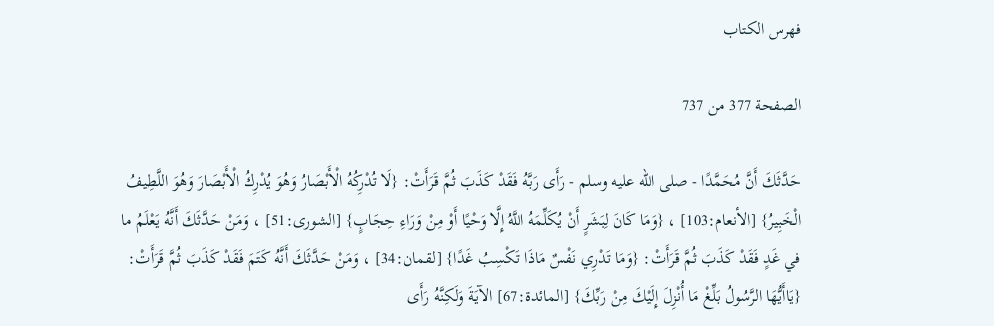فهرس الكتاب

الصفحة 377 من 737

حَدَّثَكَ أَنَّ مُحَمَّدًا - صلى الله عليه وسلم - رَأَى رَبَّهُ فَقَدْ كَذَبَ ثُمَّ قَرَأَتْ: {لَا تُدْرِكُهُ الْأَبْصَارُ وَهُوَ يُدْرِكُ الْأَبْصَارَ وَهُوَ اللَّطِيفُ الْخَبِيرُ} [الأنعام:103] ، {وَمَا كَانَ لِبَشَرٍ أَنْ يُكَلِّمَهُ اللَّهُ إِلَّا وَحْيًا أَوْ مِنْ وَرَاءِ حِجَابٍ} [الشورى:51] ، وَمَنْ حَدَّثَكَ أَنَّهُ يَعْلَمُ ما في غَدٍ فَقَدْ كَذَبَ ثُمَّ قَرَأَتْ: {وَمَا تَدْرِي نَفْسٌ مَاذَا تَكْسِبُ غَدًا} [لقمان:34] ، وَمَنْ حَدَّثَكَ أَنَّهُ كَتَمَ فَقَدْ كَذَبَ ثُمَّ قَرَأَتْ: {يَاأَيُّهَا الرَّسُولُ بَلِّغْ مَا أُنْزِلَ إِلَيْكَ مِنْ رَبِّكَ} [المائدة:67] الآيَةَ وَلَكِنَّهُ رَأَى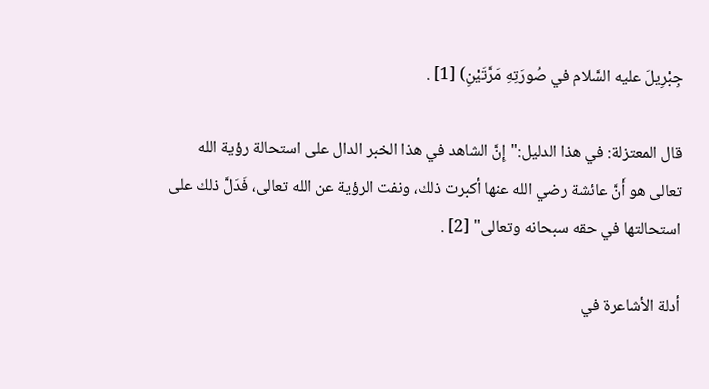جِبْرِيلَ عليه السَّلام في صُورَتِهِ مَرَّتَيْنِ) [1] .

قال المعتزلة: في هذا الدليل:"إِنَّ الشاهد في هذا الخبر الدال على استحالة رؤية الله تعالى هو أَنَّ عائشة رضي الله عنها أكبرت ذلك، ونفت الرؤية عن الله تعالى، فَدَلَّ ذلك على استحالتها في حقه سبحانه وتعالى" [2] .

أدلة الأشاعرة في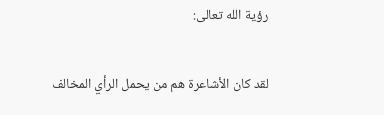رؤية الله تعالى:

لقد كان الأشاعرة هم من يحمل الرأي المخالف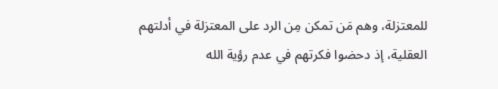للمعتزلة، وهم مَن تمكن مِن الرد على المعتزلة في أدلتهم العقلية، إذ دحضوا فكرتهم في عدم رؤية الله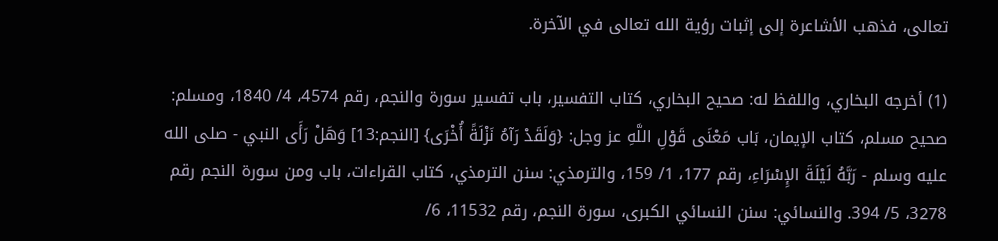تعالى، فذهب الأشاعرة إلى إثبات رؤية الله تعالى في الآخرة.

(1) أخرجه البخاري، واللفظ له: صحيح البخاري، كتاب التفسير، باب تفسير سورة والنجم، رقم 4574، 4/ 1840، ومسلم: صحيح مسلم، كتاب الإيمان، بَاب مَعْنَى قَوْلِ اللَّهِ عز وجل: {وَلَقَدْ رَآهُ نَزْلَةً أُخْرَى} [النجم:13] وَهَلْ رَأَى النبي - صلى الله عليه وسلم - رَبَّهُ لَيْلَةَ الإِسْرَاءِ، رقم 177، 1/ 159، والترمذي: سنن الترمذي، كتاب القراءات، باب ومن سورة النجم رقم 3278، 5/ 394. والنسائي: سنن النسائي الكبرى، سورة النجم، رقم 11532، 6/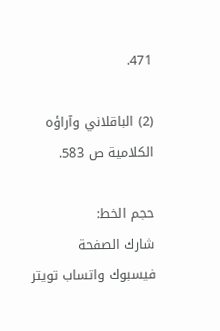471.

(2) الباقلاني وآراؤه الكلامية ص 583.

حجم الخط:
شارك الصفحة
فيسبوك واتساب تويتر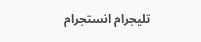تليجرام انستجرام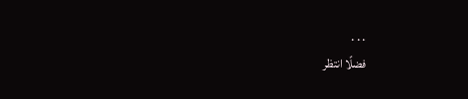. . .
فضلًا انتظر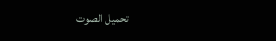تحميل الصوت